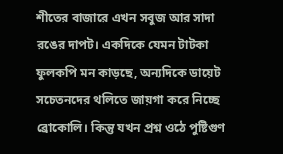শীতের বাজারে এখন সবুজ আর সাদা রঙের দাপট। একদিকে যেমন টাটকা ফুলকপি মন কাড়ছে, অন্যদিকে ডায়েট সচেতনদের থলিতে জায়গা করে নিচ্ছে ব্রোকোলি। কিন্তু যখন প্রশ্ন ওঠে পুষ্টিগুণ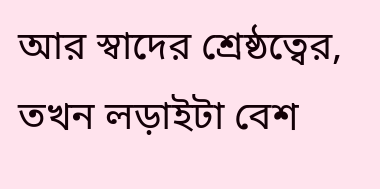আর স্বাদের শ্রেষ্ঠত্বের, তখন লড়াইটা বেশ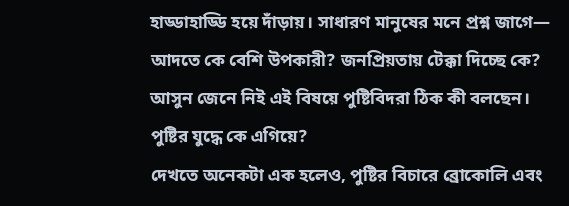হাড্ডাহাড্ডি হয়ে দাঁড়ায়। সাধারণ মানুষের মনে প্রশ্ন জাগে— আদতে কে বেশি উপকারী? জনপ্রিয়তায় টেক্কা দিচ্ছে কে? আসুন জেনে নিই এই বিষয়ে পুষ্টিবিদরা ঠিক কী বলছেন।
পুষ্টির যুদ্ধে কে এগিয়ে?
দেখতে অনেকটা এক হলেও, পুষ্টির বিচারে ব্রোকোলি এবং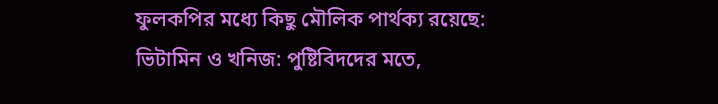ফুলকপির মধ্যে কিছু মৌলিক পার্থক্য রয়েছে:
ভিটামিন ও খনিজ: পুষ্টিবিদদের মতে,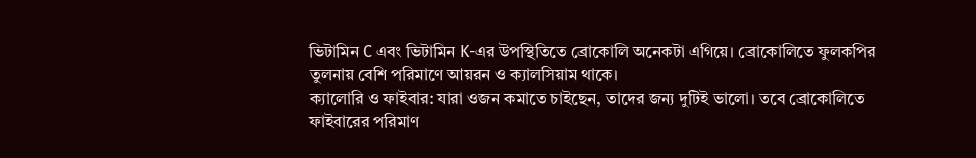ভিটামিন C এবং ভিটামিন K-এর উপস্থিতিতে ব্রোকোলি অনেকটা এগিয়ে। ব্রোকোলিতে ফুলকপির তুলনায় বেশি পরিমাণে আয়রন ও ক্যালসিয়াম থাকে।
ক্যালোরি ও ফাইবার: যারা ওজন কমাতে চাইছেন, তাদের জন্য দুটিই ভালো। তবে ব্রোকোলিতে ফাইবারের পরিমাণ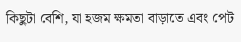কিছুটা বেশি, যা হজম ক্ষমতা বাড়াতে এবং পেট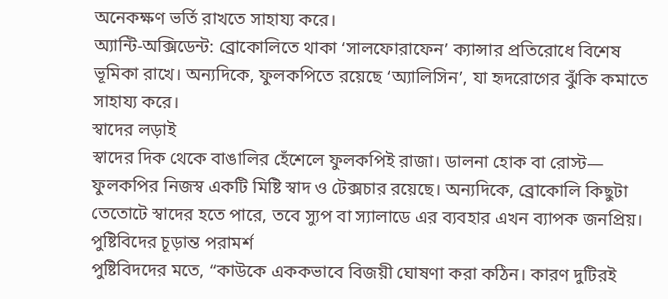অনেকক্ষণ ভর্তি রাখতে সাহায্য করে।
অ্যান্টি-অক্সিডেন্ট: ব্রোকোলিতে থাকা ‘সালফোরাফেন’ ক্যান্সার প্রতিরোধে বিশেষ ভূমিকা রাখে। অন্যদিকে, ফুলকপিতে রয়েছে ‘অ্যালিসিন’, যা হৃদরোগের ঝুঁকি কমাতে সাহায্য করে।
স্বাদের লড়াই
স্বাদের দিক থেকে বাঙালির হেঁশেলে ফুলকপিই রাজা। ডালনা হোক বা রোস্ট— ফুলকপির নিজস্ব একটি মিষ্টি স্বাদ ও টেক্সচার রয়েছে। অন্যদিকে, ব্রোকোলি কিছুটা তেতোটে স্বাদের হতে পারে, তবে স্যুপ বা স্যালাডে এর ব্যবহার এখন ব্যাপক জনপ্রিয়।
পুষ্টিবিদের চূড়ান্ত পরামর্শ
পুষ্টিবিদদের মতে, “কাউকে এককভাবে বিজয়ী ঘোষণা করা কঠিন। কারণ দুটিরই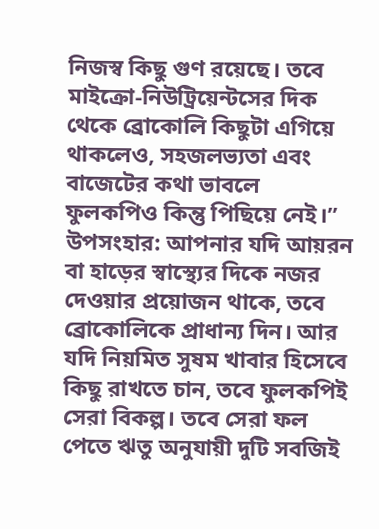নিজস্ব কিছু গুণ রয়েছে। তবে মাইক্রো-নিউট্রিয়েন্টসের দিক থেকে ব্রোকোলি কিছুটা এগিয়ে থাকলেও, সহজলভ্যতা এবং বাজেটের কথা ভাবলে ফুলকপিও কিন্তু পিছিয়ে নেই।”
উপসংহার: আপনার যদি আয়রন বা হাড়ের স্বাস্থ্যের দিকে নজর দেওয়ার প্রয়োজন থাকে, তবে ব্রোকোলিকে প্রাধান্য দিন। আর যদি নিয়মিত সুষম খাবার হিসেবে কিছু রাখতে চান, তবে ফুলকপিই সেরা বিকল্প। তবে সেরা ফল পেতে ঋতু অনুযায়ী দুটি সবজিই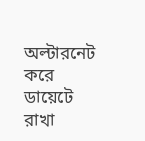অল্টারনেট করে ডায়েটে রাখা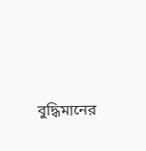বুদ্ধিমানের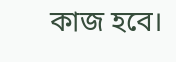কাজ হবে।